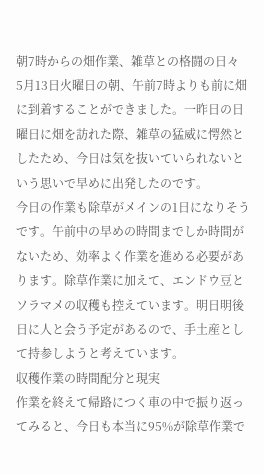朝7時からの畑作業、雑草との格闘の日々
5月13日火曜日の朝、午前7時よりも前に畑に到着することができました。一昨日の日曜日に畑を訪れた際、雑草の猛威に愕然としたため、今日は気を抜いていられないという思いで早めに出発したのです。
今日の作業も除草がメインの1日になりそうです。午前中の早めの時間までしか時間がないため、効率よく作業を進める必要があります。除草作業に加えて、エンドウ豆とソラマメの収穫も控えています。明日明後日に人と会う予定があるので、手土産として持参しようと考えています。
収穫作業の時間配分と現実
作業を終えて帰路につく車の中で振り返ってみると、今日も本当に95%が除草作業で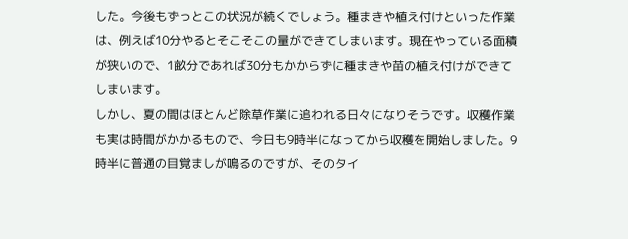した。今後もずっとこの状況が続くでしょう。種まきや植え付けといった作業は、例えば10分やるとそこそこの量ができてしまいます。現在やっている面積が狭いので、1畝分であれば30分もかからずに種まきや苗の植え付けができてしまいます。
しかし、夏の間はほとんど除草作業に追われる日々になりそうです。収穫作業も実は時間がかかるもので、今日も9時半になってから収穫を開始しました。9時半に普通の目覚ましが鳴るのですが、そのタイ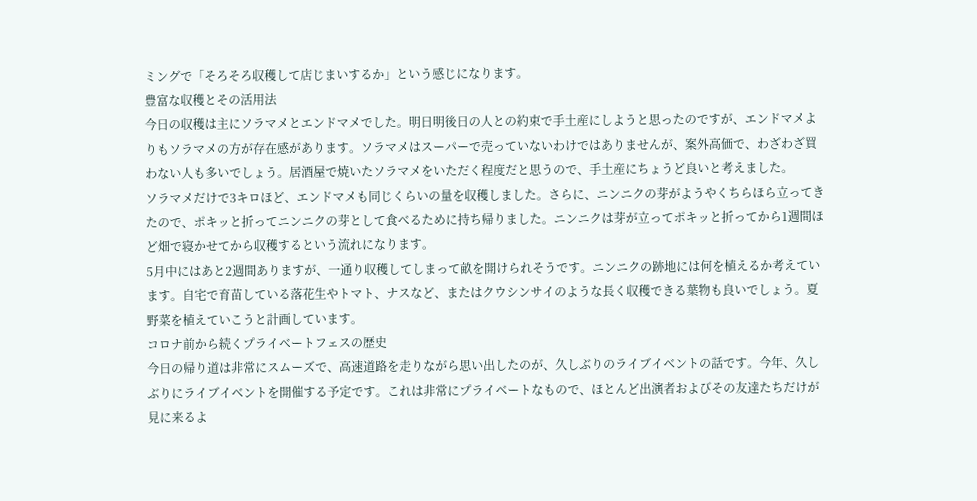ミングで「そろそろ収穫して店じまいするか」という感じになります。
豊富な収穫とその活用法
今日の収穫は主にソラマメとエンドマメでした。明日明後日の人との約束で手土産にしようと思ったのですが、エンドマメよりもソラマメの方が存在感があります。ソラマメはスーパーで売っていないわけではありませんが、案外高価で、わざわざ買わない人も多いでしょう。居酒屋で焼いたソラマメをいただく程度だと思うので、手土産にちょうど良いと考えました。
ソラマメだけで3キロほど、エンドマメも同じくらいの量を収穫しました。さらに、ニンニクの芽がようやくちらほら立ってきたので、ポキッと折ってニンニクの芽として食べるために持ち帰りました。ニンニクは芽が立ってポキッと折ってから1週間ほど畑で寝かせてから収穫するという流れになります。
5月中にはあと2週間ありますが、一通り収穫してしまって畝を開けられそうです。ニンニクの跡地には何を植えるか考えています。自宅で育苗している落花生やトマト、ナスなど、またはクウシンサイのような長く収穫できる葉物も良いでしょう。夏野菜を植えていこうと計画しています。
コロナ前から続くプライベートフェスの歴史
今日の帰り道は非常にスムーズで、高速道路を走りながら思い出したのが、久しぶりのライブイベントの話です。今年、久しぶりにライブイベントを開催する予定です。これは非常にプライベートなもので、ほとんど出演者およびその友達たちだけが見に来るよ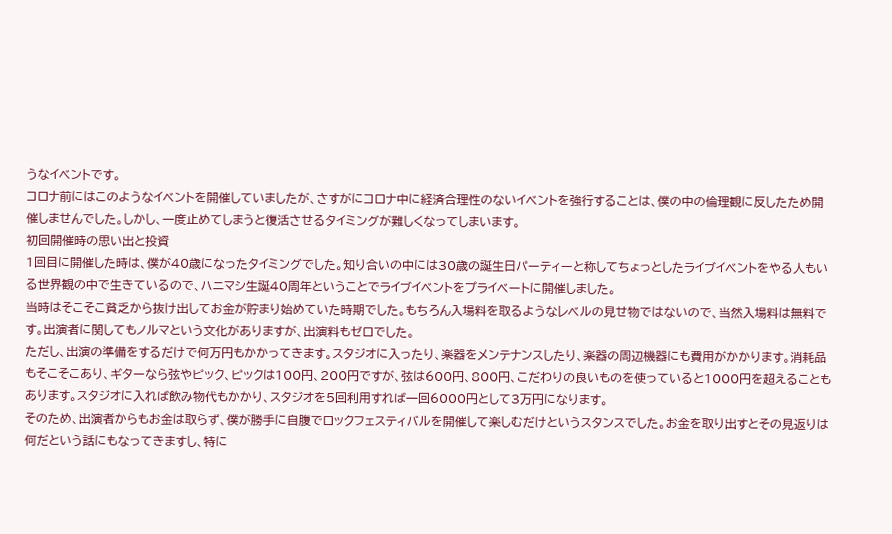うなイベントです。
コロナ前にはこのようなイベントを開催していましたが、さすがにコロナ中に経済合理性のないイベントを強行することは、僕の中の倫理観に反したため開催しませんでした。しかし、一度止めてしまうと復活させるタイミングが難しくなってしまいます。
初回開催時の思い出と投資
1回目に開催した時は、僕が40歳になったタイミングでした。知り合いの中には30歳の誕生日パーティーと称してちょっとしたライブイベントをやる人もいる世界観の中で生きているので、ハニマシ生誕40周年ということでライブイベントをプライベートに開催しました。
当時はそこそこ貧乏から抜け出してお金が貯まり始めていた時期でした。もちろん入場料を取るようなレベルの見せ物ではないので、当然入場料は無料です。出演者に関してもノルマという文化がありますが、出演料もゼロでした。
ただし、出演の準備をするだけで何万円もかかってきます。スタジオに入ったり、楽器をメンテナンスしたり、楽器の周辺機器にも費用がかかります。消耗品もそこそこあり、ギターなら弦やピック、ピックは100円、200円ですが、弦は600円、800円、こだわりの良いものを使っていると1000円を超えることもあります。スタジオに入れば飲み物代もかかり、スタジオを5回利用すれば一回6000円として3万円になります。
そのため、出演者からもお金は取らず、僕が勝手に自腹でロックフェスティバルを開催して楽しむだけというスタンスでした。お金を取り出すとその見返りは何だという話にもなってきますし、特に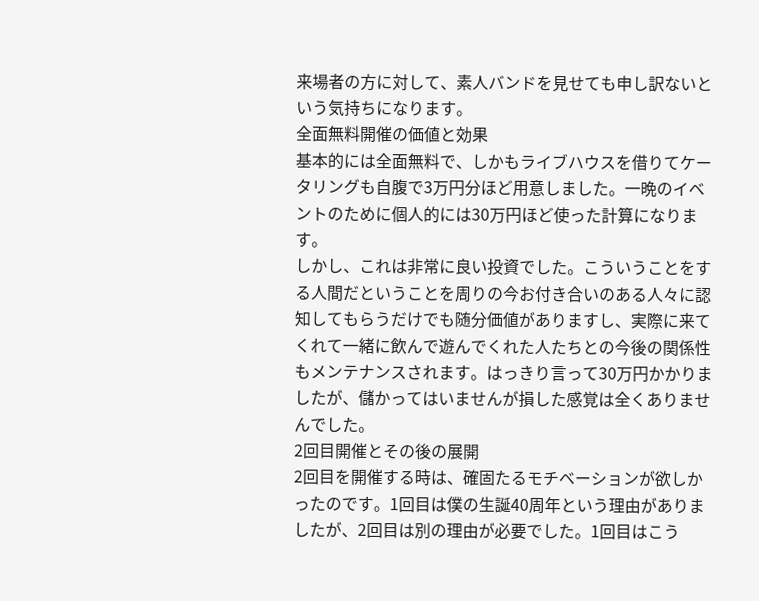来場者の方に対して、素人バンドを見せても申し訳ないという気持ちになります。
全面無料開催の価値と効果
基本的には全面無料で、しかもライブハウスを借りてケータリングも自腹で3万円分ほど用意しました。一晩のイベントのために個人的には30万円ほど使った計算になります。
しかし、これは非常に良い投資でした。こういうことをする人間だということを周りの今お付き合いのある人々に認知してもらうだけでも随分価値がありますし、実際に来てくれて一緒に飲んで遊んでくれた人たちとの今後の関係性もメンテナンスされます。はっきり言って30万円かかりましたが、儲かってはいませんが損した感覚は全くありませんでした。
2回目開催とその後の展開
2回目を開催する時は、確固たるモチベーションが欲しかったのです。1回目は僕の生誕40周年という理由がありましたが、2回目は別の理由が必要でした。1回目はこう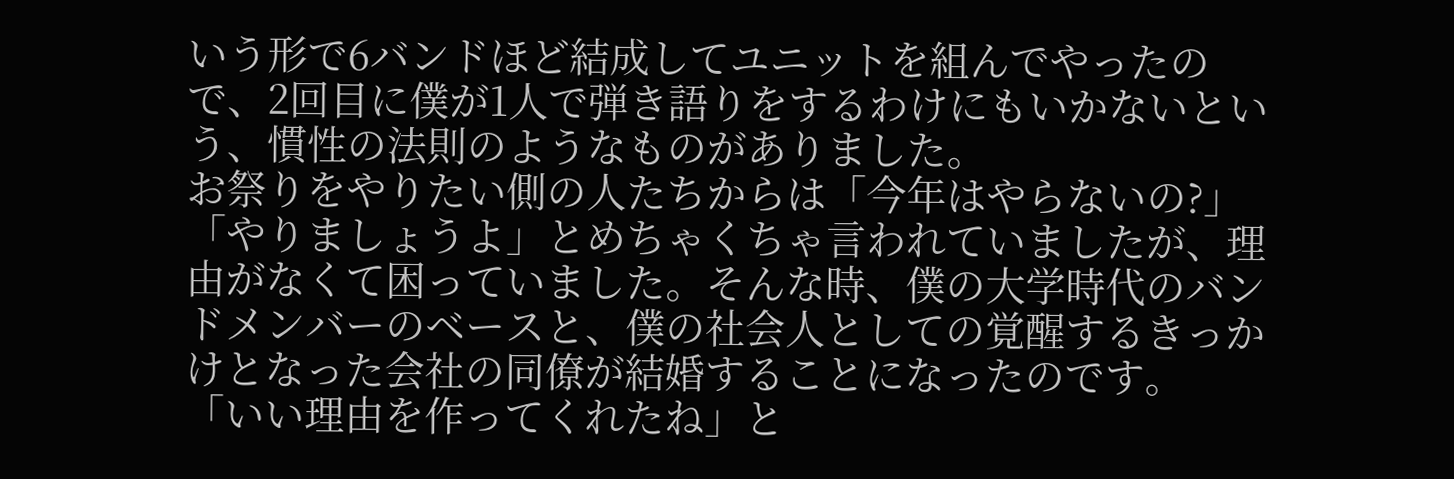いう形で6バンドほど結成してユニットを組んでやったので、2回目に僕が1人で弾き語りをするわけにもいかないという、慣性の法則のようなものがありました。
お祭りをやりたい側の人たちからは「今年はやらないの?」「やりましょうよ」とめちゃくちゃ言われていましたが、理由がなくて困っていました。そんな時、僕の大学時代のバンドメンバーのベースと、僕の社会人としての覚醒するきっかけとなった会社の同僚が結婚することになったのです。
「いい理由を作ってくれたね」と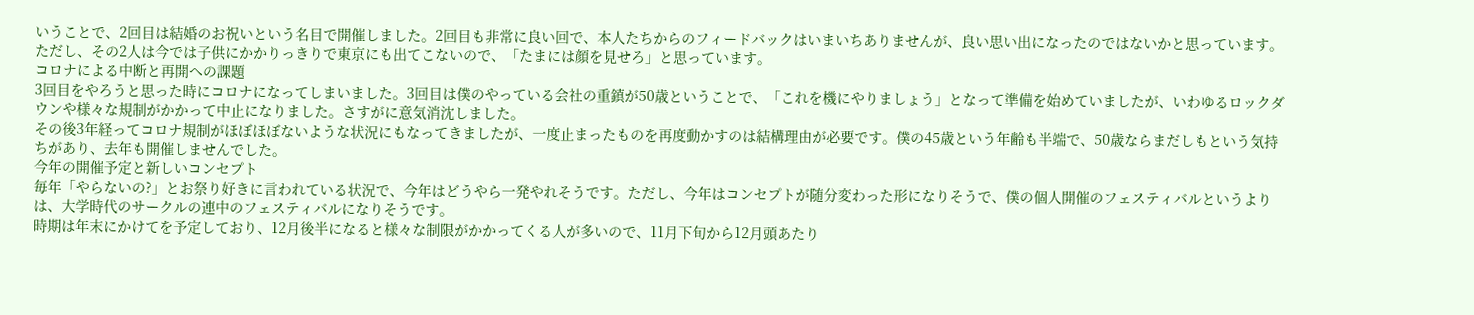いうことで、2回目は結婚のお祝いという名目で開催しました。2回目も非常に良い回で、本人たちからのフィードバックはいまいちありませんが、良い思い出になったのではないかと思っています。ただし、その2人は今では子供にかかりっきりで東京にも出てこないので、「たまには顔を見せろ」と思っています。
コロナによる中断と再開への課題
3回目をやろうと思った時にコロナになってしまいました。3回目は僕のやっている会社の重鎮が50歳ということで、「これを機にやりましょう」となって準備を始めていましたが、いわゆるロックダウンや様々な規制がかかって中止になりました。さすがに意気消沈しました。
その後3年経ってコロナ規制がほぼほぼないような状況にもなってきましたが、一度止まったものを再度動かすのは結構理由が必要です。僕の45歳という年齢も半端で、50歳ならまだしもという気持ちがあり、去年も開催しませんでした。
今年の開催予定と新しいコンセプト
毎年「やらないの?」とお祭り好きに言われている状況で、今年はどうやら一発やれそうです。ただし、今年はコンセプトが随分変わった形になりそうで、僕の個人開催のフェスティバルというよりは、大学時代のサークルの連中のフェスティバルになりそうです。
時期は年末にかけてを予定しており、12月後半になると様々な制限がかかってくる人が多いので、11月下旬から12月頭あたり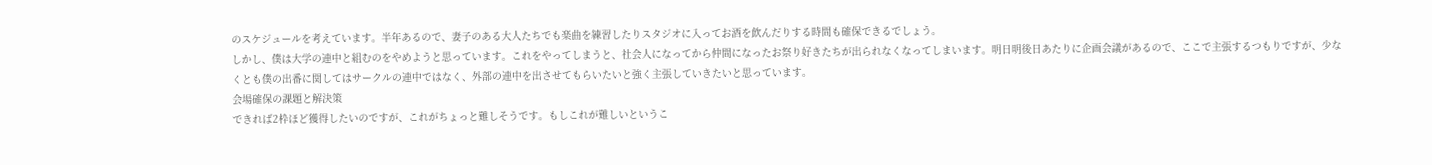のスケジュールを考えています。半年あるので、妻子のある大人たちでも楽曲を練習したりスタジオに入ってお酒を飲んだりする時間も確保できるでしょう。
しかし、僕は大学の連中と組むのをやめようと思っています。これをやってしまうと、社会人になってから仲間になったお祭り好きたちが出られなくなってしまいます。明日明後日あたりに企画会議があるので、ここで主張するつもりですが、少なくとも僕の出番に関してはサークルの連中ではなく、外部の連中を出させてもらいたいと強く主張していきたいと思っています。
会場確保の課題と解決策
できれば2枠ほど獲得したいのですが、これがちょっと難しそうです。もしこれが難しいというこ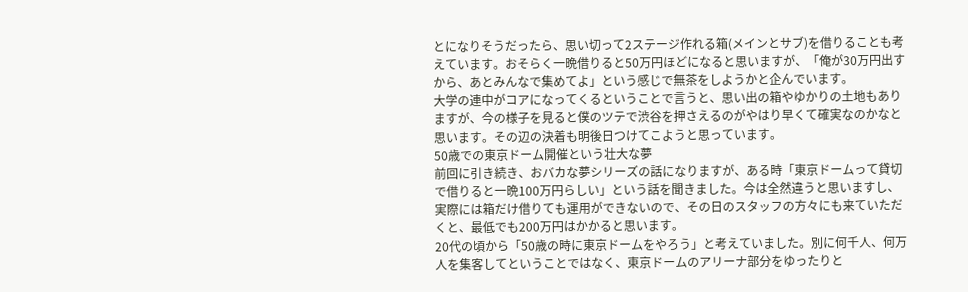とになりそうだったら、思い切って2ステージ作れる箱(メインとサブ)を借りることも考えています。おそらく一晩借りると50万円ほどになると思いますが、「俺が30万円出すから、あとみんなで集めてよ」という感じで無茶をしようかと企んでいます。
大学の連中がコアになってくるということで言うと、思い出の箱やゆかりの土地もありますが、今の様子を見ると僕のツテで渋谷を押さえるのがやはり早くて確実なのかなと思います。その辺の決着も明後日つけてこようと思っています。
50歳での東京ドーム開催という壮大な夢
前回に引き続き、おバカな夢シリーズの話になりますが、ある時「東京ドームって貸切で借りると一晩100万円らしい」という話を聞きました。今は全然違うと思いますし、実際には箱だけ借りても運用ができないので、その日のスタッフの方々にも来ていただくと、最低でも200万円はかかると思います。
20代の頃から「50歳の時に東京ドームをやろう」と考えていました。別に何千人、何万人を集客してということではなく、東京ドームのアリーナ部分をゆったりと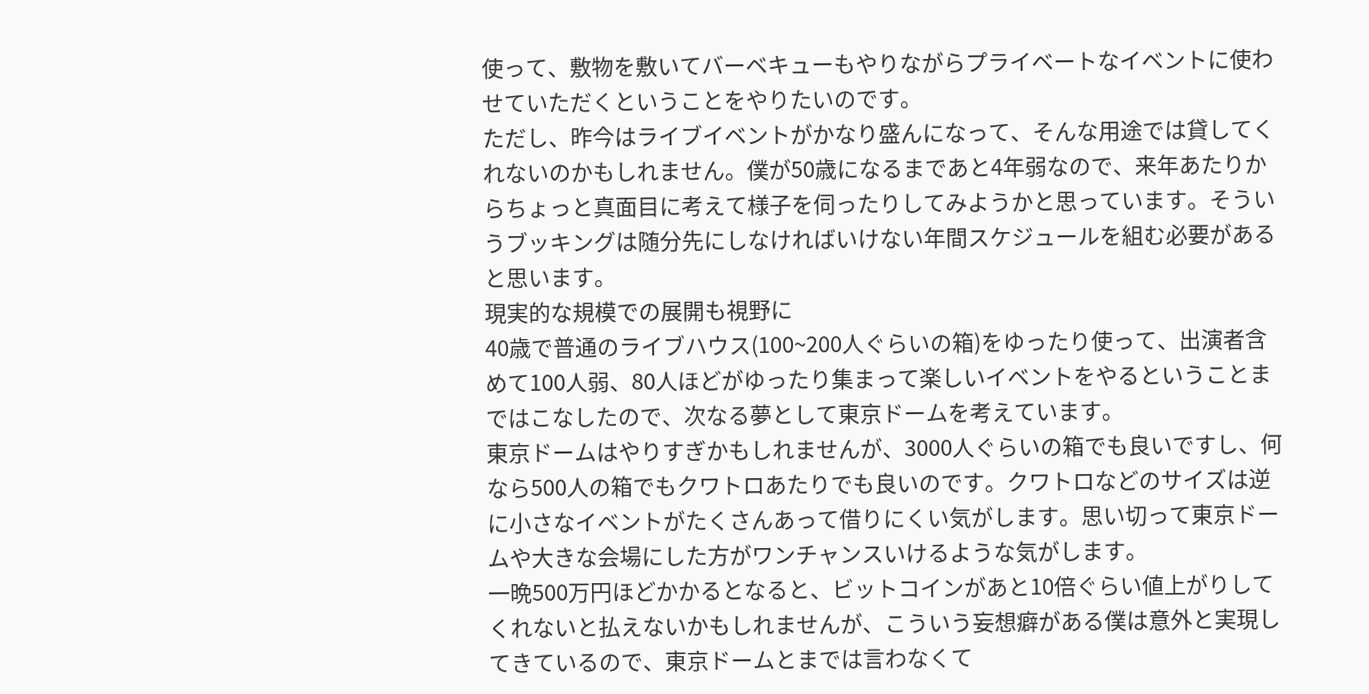使って、敷物を敷いてバーベキューもやりながらプライベートなイベントに使わせていただくということをやりたいのです。
ただし、昨今はライブイベントがかなり盛んになって、そんな用途では貸してくれないのかもしれません。僕が50歳になるまであと4年弱なので、来年あたりからちょっと真面目に考えて様子を伺ったりしてみようかと思っています。そういうブッキングは随分先にしなければいけない年間スケジュールを組む必要があると思います。
現実的な規模での展開も視野に
40歳で普通のライブハウス(100~200人ぐらいの箱)をゆったり使って、出演者含めて100人弱、80人ほどがゆったり集まって楽しいイベントをやるということまではこなしたので、次なる夢として東京ドームを考えています。
東京ドームはやりすぎかもしれませんが、3000人ぐらいの箱でも良いですし、何なら500人の箱でもクワトロあたりでも良いのです。クワトロなどのサイズは逆に小さなイベントがたくさんあって借りにくい気がします。思い切って東京ドームや大きな会場にした方がワンチャンスいけるような気がします。
一晩500万円ほどかかるとなると、ビットコインがあと10倍ぐらい値上がりしてくれないと払えないかもしれませんが、こういう妄想癖がある僕は意外と実現してきているので、東京ドームとまでは言わなくて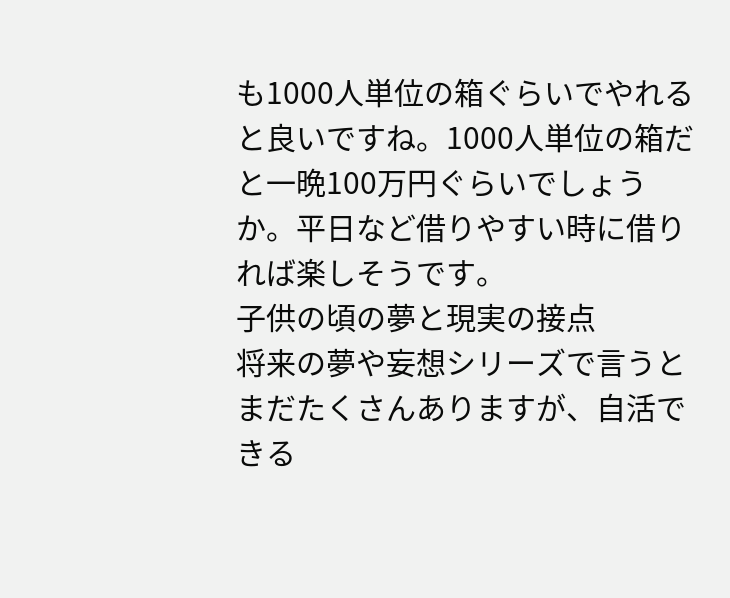も1000人単位の箱ぐらいでやれると良いですね。1000人単位の箱だと一晩100万円ぐらいでしょうか。平日など借りやすい時に借りれば楽しそうです。
子供の頃の夢と現実の接点
将来の夢や妄想シリーズで言うとまだたくさんありますが、自活できる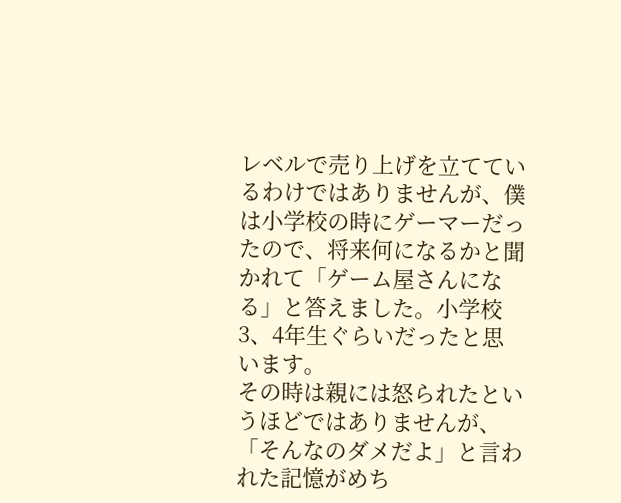レベルで売り上げを立てているわけではありませんが、僕は小学校の時にゲーマーだったので、将来何になるかと聞かれて「ゲーム屋さんになる」と答えました。小学校3、4年生ぐらいだったと思います。
その時は親には怒られたというほどではありませんが、「そんなのダメだよ」と言われた記憶がめち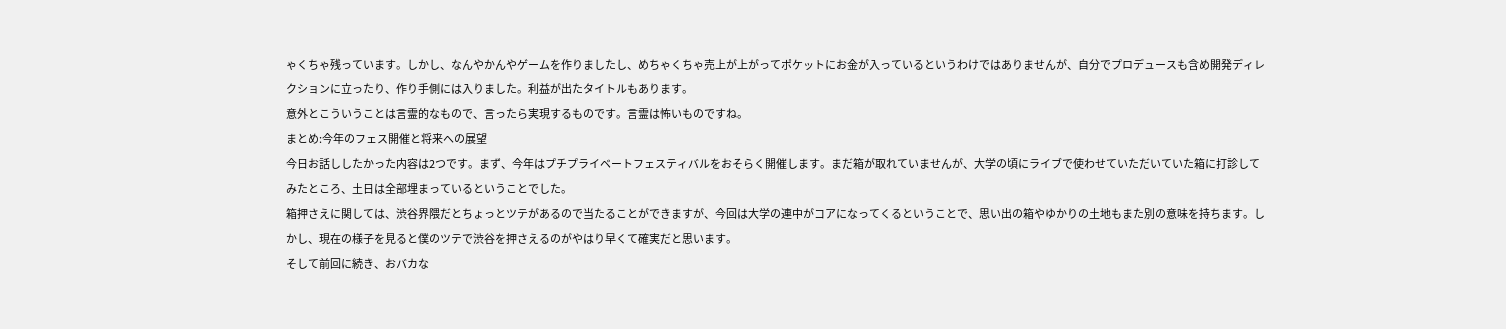ゃくちゃ残っています。しかし、なんやかんやゲームを作りましたし、めちゃくちゃ売上が上がってポケットにお金が入っているというわけではありませんが、自分でプロデュースも含め開発ディレクションに立ったり、作り手側には入りました。利益が出たタイトルもあります。
意外とこういうことは言霊的なもので、言ったら実現するものです。言霊は怖いものですね。
まとめ:今年のフェス開催と将来への展望
今日お話ししたかった内容は2つです。まず、今年はプチプライベートフェスティバルをおそらく開催します。まだ箱が取れていませんが、大学の頃にライブで使わせていただいていた箱に打診してみたところ、土日は全部埋まっているということでした。
箱押さえに関しては、渋谷界隈だとちょっとツテがあるので当たることができますが、今回は大学の連中がコアになってくるということで、思い出の箱やゆかりの土地もまた別の意味を持ちます。しかし、現在の様子を見ると僕のツテで渋谷を押さえるのがやはり早くて確実だと思います。
そして前回に続き、おバカな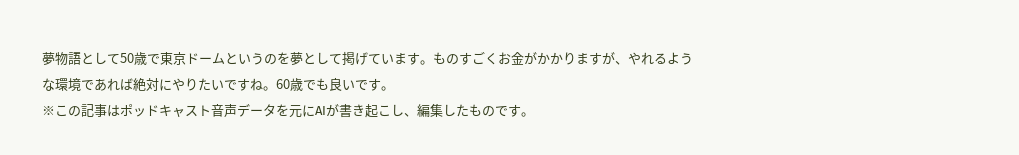夢物語として50歳で東京ドームというのを夢として掲げています。ものすごくお金がかかりますが、やれるような環境であれば絶対にやりたいですね。60歳でも良いです。
※この記事はポッドキャスト音声データを元にAIが書き起こし、編集したものです。